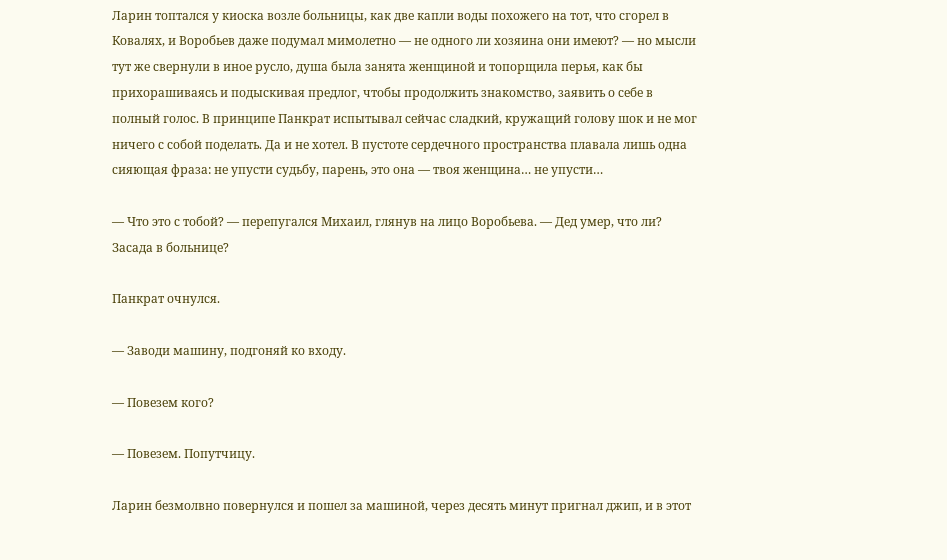Ларин топтался у киоска возле больницы, как две капли воды похожего на тот, что сгорел в Ковалях, и Воробьев даже подумал мимолетно — не одного ли хозяина они имеют? — но мысли тут же свернули в иное русло, душа была занята женщиной и топорщила перья, как бы прихорашиваясь и подыскивая предлог, чтобы продолжить знакомство, заявить о себе в полный голос. В принципе Панкрат испытывал сейчас сладкий, кружащий голову шок и не мог ничего с собой поделать. Да и не хотел. В пустоте сердечного пространства плавала лишь одна сияющая фраза: не упусти судьбу, парень, это она — твоя женщина… не упусти…

— Что это с тобой? — перепугался Михаил, глянув на лицо Воробьева. — Дед умер, что ли? Засада в больнице?

Панкрат очнулся.

— Заводи машину, подгоняй ко входу.

— Повезем кого?

— Повезем. Попутчицу.

Ларин безмолвно повернулся и пошел за машиной, через десять минут пригнал джип, и в этот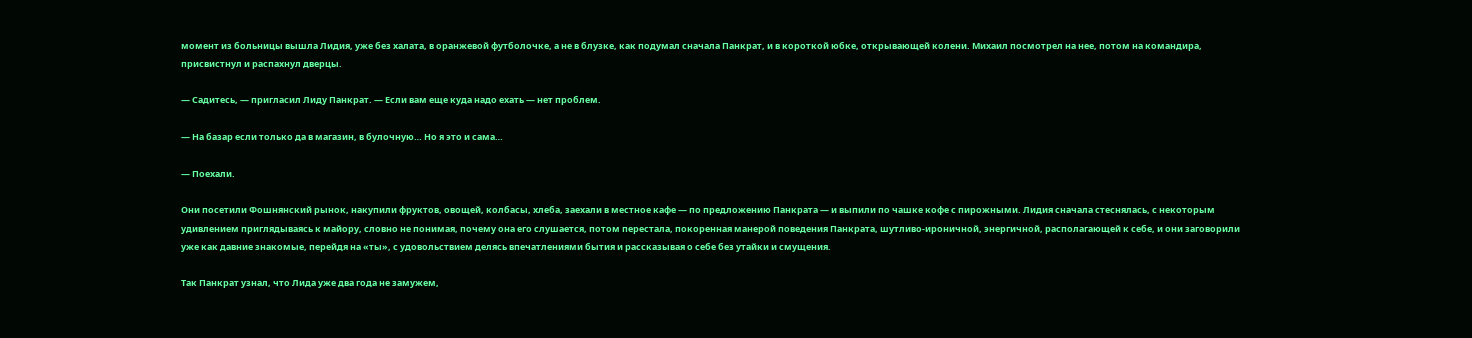момент из больницы вышла Лидия, уже без халата, в оранжевой футболочке, а не в блузке, как подумал сначала Панкрат, и в короткой юбке, открывающей колени. Михаил посмотрел на нее, потом на командира, присвистнул и распахнул дверцы.

— Садитесь, — пригласил Лиду Панкрат. — Если вам еще куда надо ехать — нет проблем.

— На базар если только да в магазин, в булочную… Но я это и сама…

— Поехали.

Они посетили Фошнянский рынок, накупили фруктов, овощей, колбасы, хлеба, заехали в местное кафе — по предложению Панкрата — и выпили по чашке кофе с пирожными. Лидия сначала стеснялась, с некоторым удивлением приглядываясь к майору, словно не понимая, почему она его слушается, потом перестала, покоренная манерой поведения Панкрата, шутливо-ироничной, энергичной, располагающей к себе, и они заговорили уже как давние знакомые, перейдя на «ты», с удовольствием делясь впечатлениями бытия и рассказывая о себе без утайки и смущения.

Так Панкрат узнал, что Лида уже два года не замужем,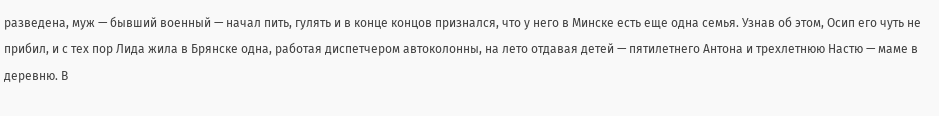разведена, муж — бывший военный — начал пить, гулять и в конце концов признался, что у него в Минске есть еще одна семья. Узнав об этом, Осип его чуть не прибил, и с тех пор Лида жила в Брянске одна, работая диспетчером автоколонны, на лето отдавая детей — пятилетнего Антона и трехлетнюю Настю — маме в деревню. В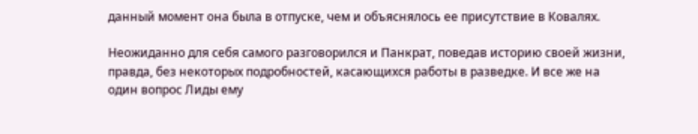данный момент она была в отпуске, чем и объяснялось ее присутствие в Ковалях.

Неожиданно для себя самого разговорился и Панкрат, поведав историю своей жизни, правда, без некоторых подробностей, касающихся работы в разведке. И все же на один вопрос Лиды ему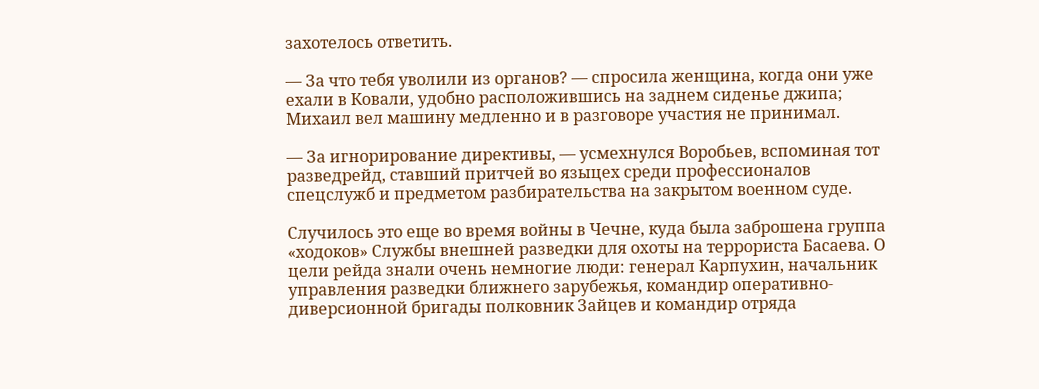захотелось ответить.

— За что тебя уволили из органов? — спросила женщина, когда они уже ехали в Ковали, удобно расположившись на заднем сиденье джипа; Михаил вел машину медленно и в разговоре участия не принимал.

— За игнорирование директивы, — усмехнулся Воробьев, вспоминая тот разведрейд, ставший притчей во языцех среди профессионалов спецслужб и предметом разбирательства на закрытом военном суде.

Случилось это еще во время войны в Чечне, куда была заброшена группа «ходоков» Службы внешней разведки для охоты на террориста Басаева. О цели рейда знали очень немногие люди: генерал Карпухин, начальник управления разведки ближнего зарубежья, командир оперативно-диверсионной бригады полковник Зайцев и командир отряда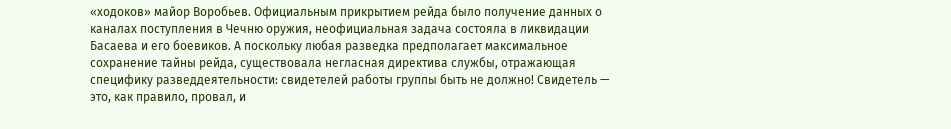«ходоков» майор Воробьев. Официальным прикрытием рейда было получение данных о каналах поступления в Чечню оружия, неофициальная задача состояла в ликвидации Басаева и его боевиков. А поскольку любая разведка предполагает максимальное сохранение тайны рейда, существовала негласная директива службы, отражающая специфику разведдеятельности: свидетелей работы группы быть не должно! Свидетель — это, как правило, провал, и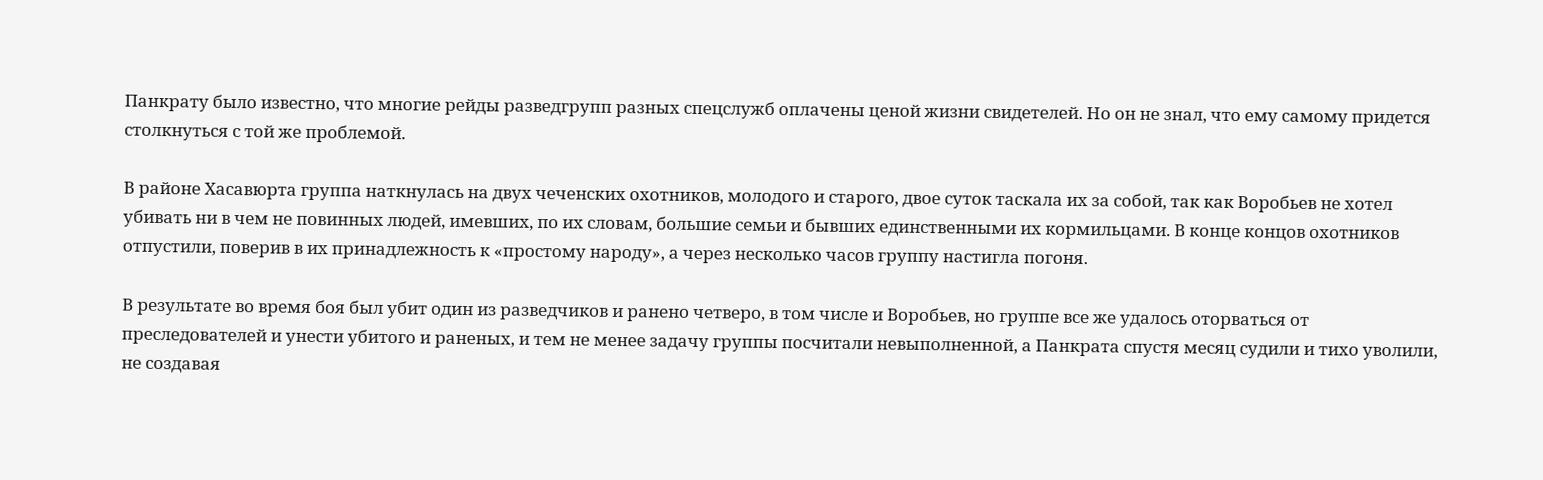Панкрату было известно, что многие рейды разведгрупп разных спецслужб оплачены ценой жизни свидетелей. Но он не знал, что ему самому придется столкнуться с той же проблемой.

В районе Хасавюрта группа наткнулась на двух чеченских охотников, молодого и старого, двое суток таскала их за собой, так как Воробьев не хотел убивать ни в чем не повинных людей, имевших, по их словам, большие семьи и бывших единственными их кормильцами. В конце концов охотников отпустили, поверив в их принадлежность к «простому народу», а через несколько часов группу настигла погоня.

В результате во время боя был убит один из разведчиков и ранено четверо, в том числе и Воробьев, но группе все же удалось оторваться от преследователей и унести убитого и раненых, и тем не менее задачу группы посчитали невыполненной, а Панкрата спустя месяц судили и тихо уволили, не создавая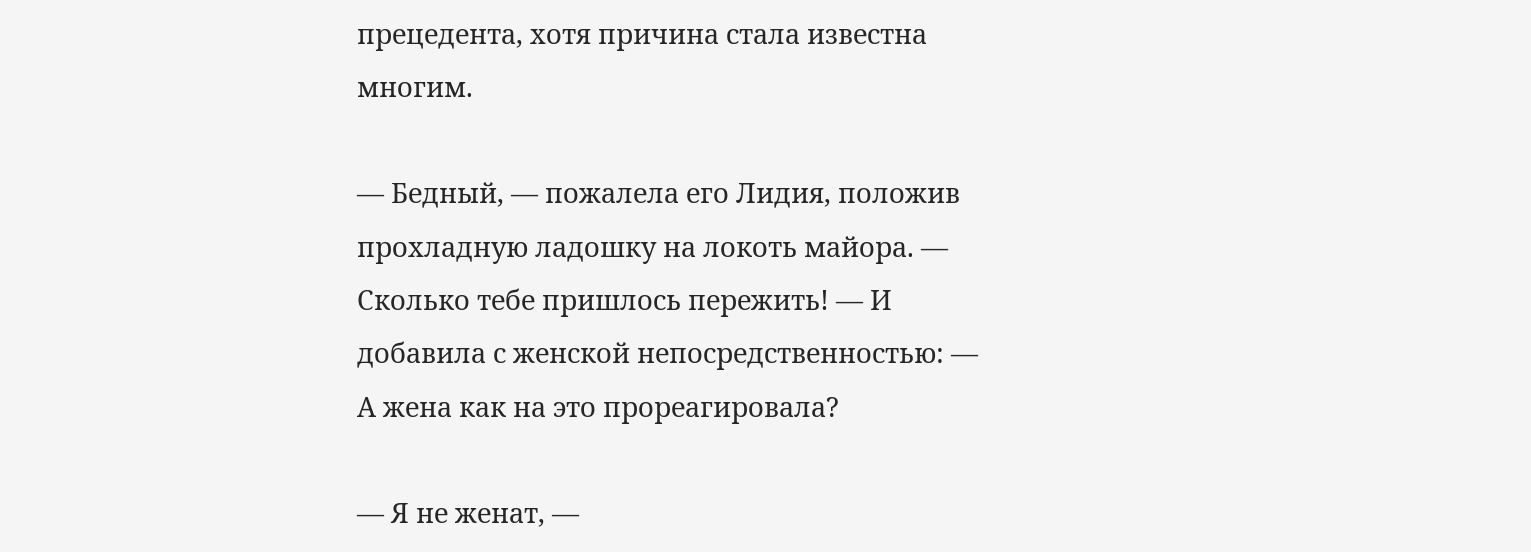прецедента, хотя причина стала известна многим.

— Бедный, — пожалела его Лидия, положив прохладную ладошку на локоть майора. — Сколько тебе пришлось пережить! — И добавила с женской непосредственностью: — А жена как на это прореагировала?

— Я не женат, —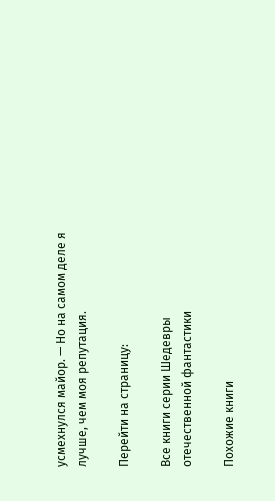усмехнулся майор. — Но на самом деле я лучше, чем моя репутация.

Перейти на страницу:

Все книги серии Шедевры отечественной фантастики

Похожие книги